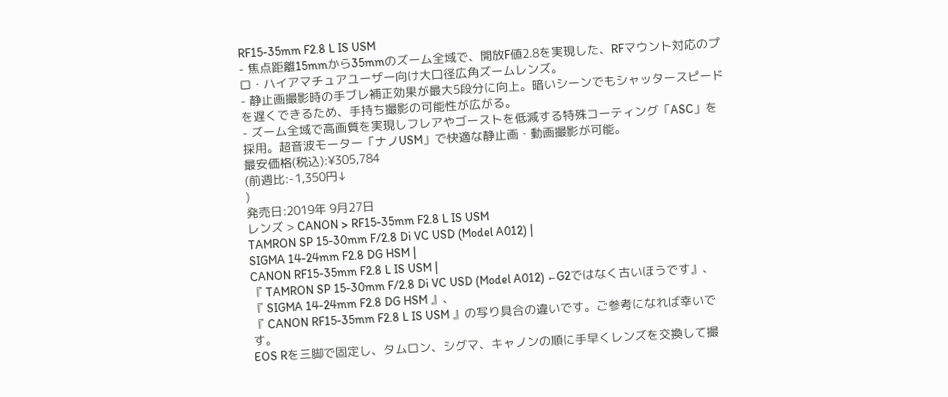RF15-35mm F2.8 L IS USM
- 焦点距離15mmから35mmのズーム全域で、開放F値2.8を実現した、RFマウント対応のプロ・ハイアマチュアユーザー向け大口径広角ズームレンズ。
- 静止画撮影時の手ブレ補正効果が最大5段分に向上。暗いシーンでもシャッタースピードを遅くできるため、手持ち撮影の可能性が広がる。
- ズーム全域で高画質を実現しフレアやゴーストを低減する特殊コーティング「ASC」を採用。超音波モーター「ナノUSM」で快適な静止画・動画撮影が可能。
最安価格(税込):¥305,784
(前週比:-1,350円↓
)
発売日:2019年 9月27日
レンズ > CANON > RF15-35mm F2.8 L IS USM
TAMRON SP 15-30mm F/2.8 Di VC USD (Model A012) |
SIGMA 14-24mm F2.8 DG HSM |
CANON RF15-35mm F2.8 L IS USM |
『 TAMRON SP 15-30mm F/2.8 Di VC USD (Model A012) ←G2ではなく古いほうです』、
『 SIGMA 14-24mm F2.8 DG HSM 』、
『 CANON RF15-35mm F2.8 L IS USM 』の写り具合の違いです。ご参考になれば幸いです。
EOS Rを三脚で固定し、タムロン、シグマ、キャノンの順に手早くレンズを交換して撮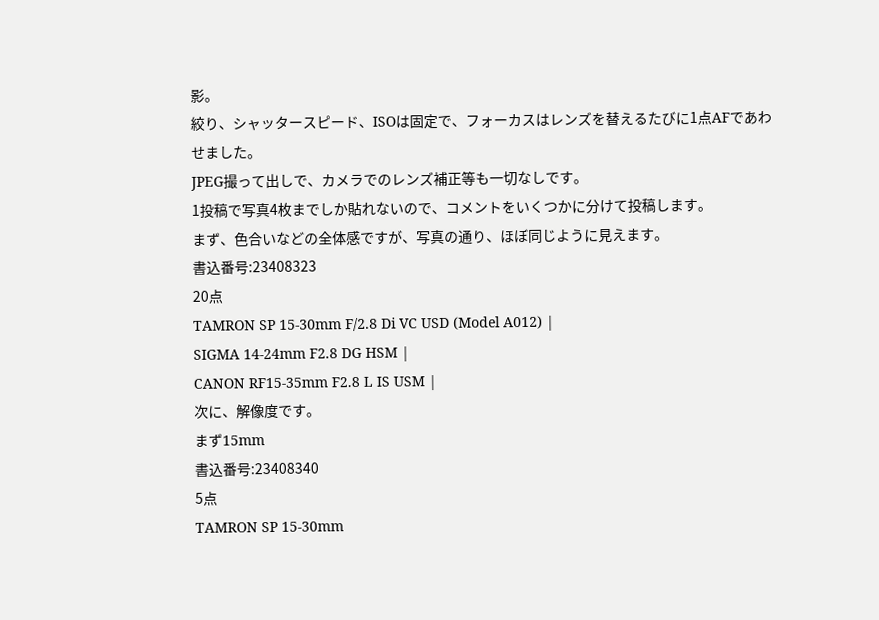影。
絞り、シャッタースピード、ISOは固定で、フォーカスはレンズを替えるたびに1点AFであわせました。
JPEG撮って出しで、カメラでのレンズ補正等も一切なしです。
1投稿で写真4枚までしか貼れないので、コメントをいくつかに分けて投稿します。
まず、色合いなどの全体感ですが、写真の通り、ほぼ同じように見えます。
書込番号:23408323
20点
TAMRON SP 15-30mm F/2.8 Di VC USD (Model A012) |
SIGMA 14-24mm F2.8 DG HSM |
CANON RF15-35mm F2.8 L IS USM |
次に、解像度です。
まず15mm
書込番号:23408340
5点
TAMRON SP 15-30mm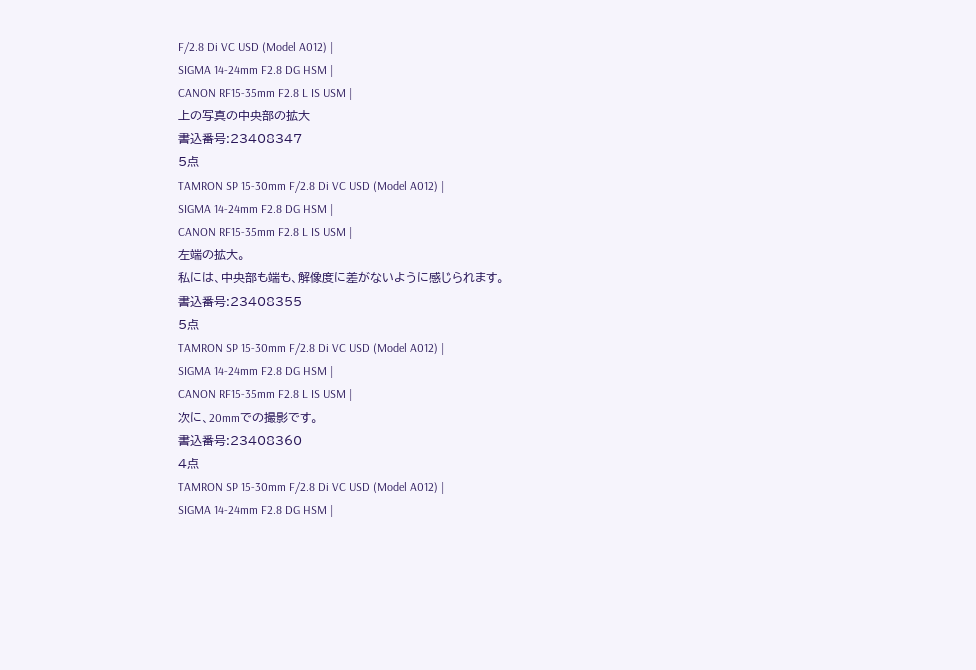F/2.8 Di VC USD (Model A012) |
SIGMA 14-24mm F2.8 DG HSM |
CANON RF15-35mm F2.8 L IS USM |
上の写真の中央部の拡大
書込番号:23408347
5点
TAMRON SP 15-30mm F/2.8 Di VC USD (Model A012) |
SIGMA 14-24mm F2.8 DG HSM |
CANON RF15-35mm F2.8 L IS USM |
左端の拡大。
私には、中央部も端も、解像度に差がないように感じられます。
書込番号:23408355
5点
TAMRON SP 15-30mm F/2.8 Di VC USD (Model A012) |
SIGMA 14-24mm F2.8 DG HSM |
CANON RF15-35mm F2.8 L IS USM |
次に、20mmでの撮影です。
書込番号:23408360
4点
TAMRON SP 15-30mm F/2.8 Di VC USD (Model A012) |
SIGMA 14-24mm F2.8 DG HSM |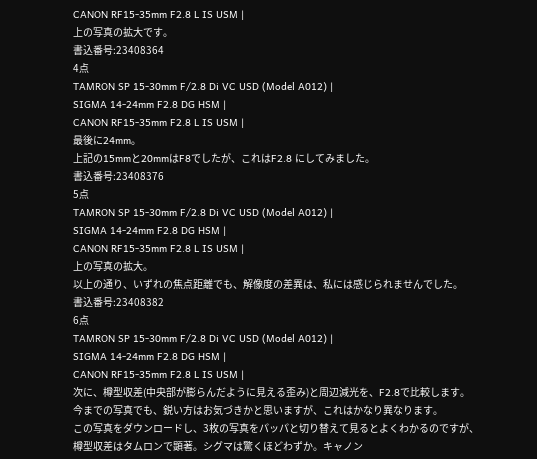CANON RF15-35mm F2.8 L IS USM |
上の写真の拡大です。
書込番号:23408364
4点
TAMRON SP 15-30mm F/2.8 Di VC USD (Model A012) |
SIGMA 14-24mm F2.8 DG HSM |
CANON RF15-35mm F2.8 L IS USM |
最後に24mm。
上記の15mmと20mmはF8でしたが、これはF2.8 にしてみました。
書込番号:23408376
5点
TAMRON SP 15-30mm F/2.8 Di VC USD (Model A012) |
SIGMA 14-24mm F2.8 DG HSM |
CANON RF15-35mm F2.8 L IS USM |
上の写真の拡大。
以上の通り、いずれの焦点距離でも、解像度の差異は、私には感じられませんでした。
書込番号:23408382
6点
TAMRON SP 15-30mm F/2.8 Di VC USD (Model A012) |
SIGMA 14-24mm F2.8 DG HSM |
CANON RF15-35mm F2.8 L IS USM |
次に、樽型収差(中央部が膨らんだように見える歪み)と周辺減光を、F2.8で比較します。
今までの写真でも、鋭い方はお気づきかと思いますが、これはかなり異なります。
この写真をダウンロードし、3枚の写真をパッパと切り替えて見るとよくわかるのですが、
樽型収差はタムロンで顕著。シグマは驚くほどわずか。キャノン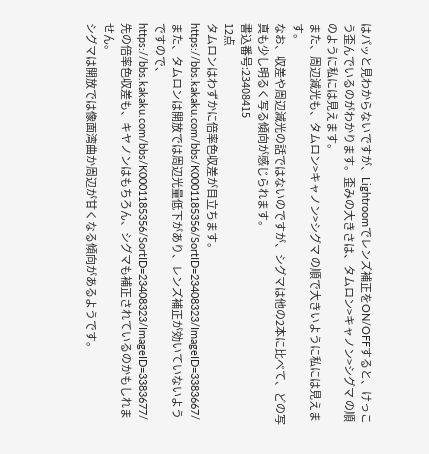はパッと見わからないですが、Lightroomでレンズ補正をON/OFFすると、けっこう歪んでいるのがわかります。歪みの大きさは、タムロン>キャノン>シグマ の順のように私には見えます。
また、周辺減光も、タムロン>キャノン>シグマ の順で大きいように私には見えます。
なお、収差や周辺減光の話ではないのですが、シグマは他の2本に比べて、どの写真も少し明るく写る傾向が感じられます。
書込番号:23408415
12点
タムロンはわずかに倍率色収差が目立ちます。
https://bbs.kakaku.com/bbs/K0001185356/SortID=23408323/ImageID=3383667/
また、タムロンは開放では周辺光量低下があり、レンズ補正が効いていないようですので、
https://bbs.kakaku.com/bbs/K0001185356/SortID=23408323/ImageID=3383677/
先の倍率色収差も、キヤノンはもちろん、シグマも補正されているのかもしれません。
シグマは開放では像面湾曲か周辺が甘くなる傾向があるようです。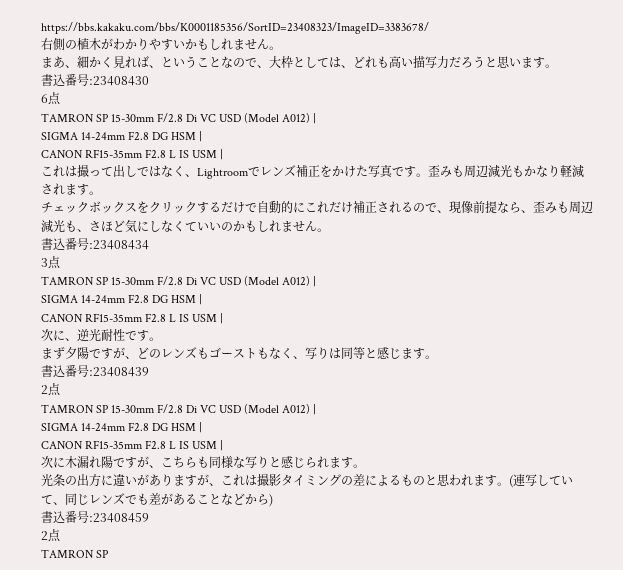https://bbs.kakaku.com/bbs/K0001185356/SortID=23408323/ImageID=3383678/
右側の植木がわかりやすいかもしれません。
まあ、細かく見れば、ということなので、大枠としては、どれも高い描写力だろうと思います。
書込番号:23408430
6点
TAMRON SP 15-30mm F/2.8 Di VC USD (Model A012) |
SIGMA 14-24mm F2.8 DG HSM |
CANON RF15-35mm F2.8 L IS USM |
これは撮って出しではなく、Lightroomでレンズ補正をかけた写真です。歪みも周辺減光もかなり軽減されます。
チェックボックスをクリックするだけで自動的にこれだけ補正されるので、現像前提なら、歪みも周辺減光も、さほど気にしなくていいのかもしれません。
書込番号:23408434
3点
TAMRON SP 15-30mm F/2.8 Di VC USD (Model A012) |
SIGMA 14-24mm F2.8 DG HSM |
CANON RF15-35mm F2.8 L IS USM |
次に、逆光耐性です。
まず夕陽ですが、どのレンズもゴーストもなく、写りは同等と感じます。
書込番号:23408439
2点
TAMRON SP 15-30mm F/2.8 Di VC USD (Model A012) |
SIGMA 14-24mm F2.8 DG HSM |
CANON RF15-35mm F2.8 L IS USM |
次に木漏れ陽ですが、こちらも同様な写りと感じられます。
光条の出方に違いがありますが、これは撮影タイミングの差によるものと思われます。(連写していて、同じレンズでも差があることなどから)
書込番号:23408459
2点
TAMRON SP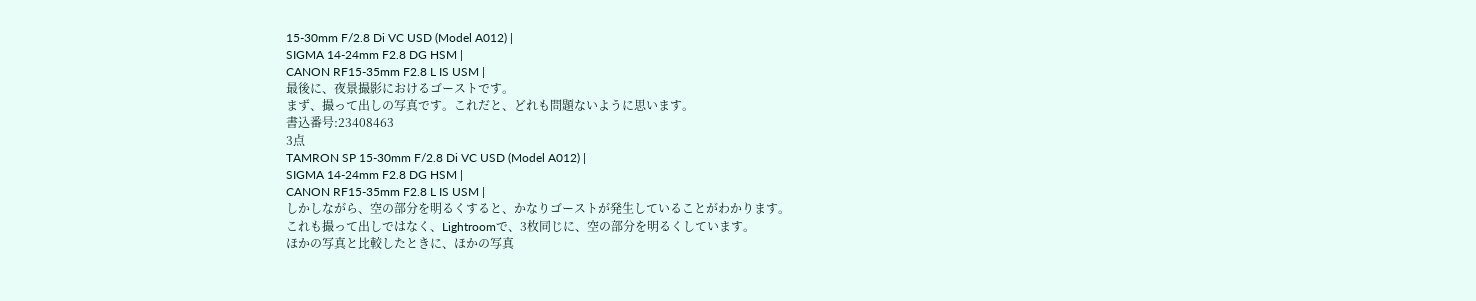15-30mm F/2.8 Di VC USD (Model A012) |
SIGMA 14-24mm F2.8 DG HSM |
CANON RF15-35mm F2.8 L IS USM |
最後に、夜景撮影におけるゴーストです。
まず、撮って出しの写真です。これだと、どれも問題ないように思います。
書込番号:23408463
3点
TAMRON SP 15-30mm F/2.8 Di VC USD (Model A012) |
SIGMA 14-24mm F2.8 DG HSM |
CANON RF15-35mm F2.8 L IS USM |
しかしながら、空の部分を明るくすると、かなりゴーストが発生していることがわかります。
これも撮って出しではなく、Lightroomで、3枚同じに、空の部分を明るくしています。
ほかの写真と比較したときに、ほかの写真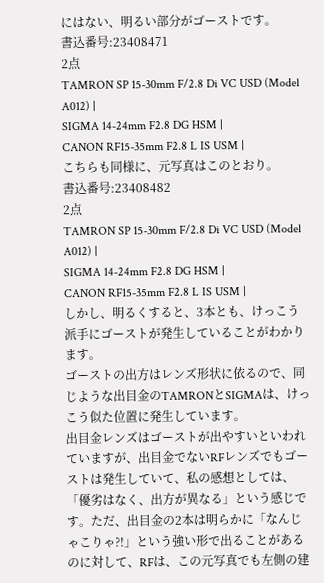にはない、明るい部分がゴーストです。
書込番号:23408471
2点
TAMRON SP 15-30mm F/2.8 Di VC USD (Model A012) |
SIGMA 14-24mm F2.8 DG HSM |
CANON RF15-35mm F2.8 L IS USM |
こちらも同様に、元写真はこのとおり。
書込番号:23408482
2点
TAMRON SP 15-30mm F/2.8 Di VC USD (Model A012) |
SIGMA 14-24mm F2.8 DG HSM |
CANON RF15-35mm F2.8 L IS USM |
しかし、明るくすると、3本とも、けっこう派手にゴーストが発生していることがわかります。
ゴーストの出方はレンズ形状に依るので、同じような出目金のTAMRONとSIGMAは、けっこう似た位置に発生しています。
出目金レンズはゴーストが出やすいといわれていますが、出目金でないRFレンズでもゴーストは発生していて、私の感想としては、「優劣はなく、出方が異なる」という感じです。ただ、出目金の2本は明らかに「なんじゃこりゃ?!」という強い形で出ることがあるのに対して、RFは、この元写真でも左側の建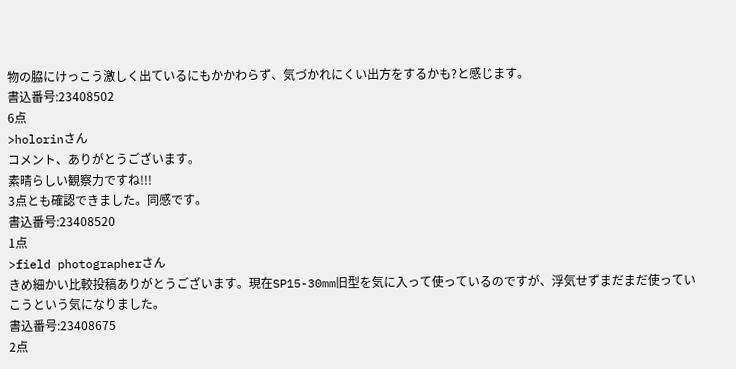物の脇にけっこう激しく出ているにもかかわらず、気づかれにくい出方をするかも?と感じます。
書込番号:23408502
6点
>holorinさん
コメント、ありがとうございます。
素晴らしい観察力ですね!!!
3点とも確認できました。同感です。
書込番号:23408520
1点
>field photographerさん
きめ細かい比較投稿ありがとうございます。現在SP15-30mm旧型を気に入って使っているのですが、浮気せずまだまだ使っていこうという気になりました。
書込番号:23408675
2点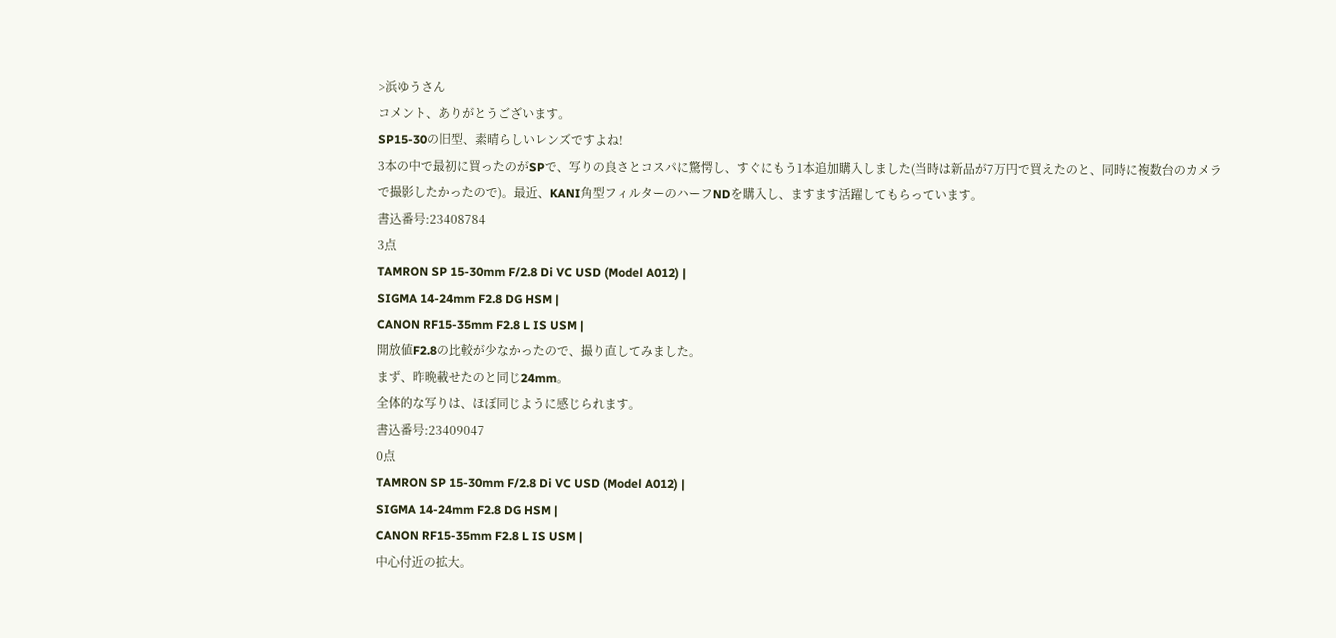>浜ゆうさん
コメント、ありがとうございます。
SP15-30の旧型、素晴らしいレンズですよね!
3本の中で最初に買ったのがSPで、写りの良さとコスパに驚愕し、すぐにもう1本追加購入しました(当時は新品が7万円で買えたのと、同時に複数台のカメラで撮影したかったので)。最近、KANI角型フィルターのハーフNDを購入し、ますます活躍してもらっています。
書込番号:23408784
3点
TAMRON SP 15-30mm F/2.8 Di VC USD (Model A012) |
SIGMA 14-24mm F2.8 DG HSM |
CANON RF15-35mm F2.8 L IS USM |
開放値F2.8の比較が少なかったので、撮り直してみました。
まず、昨晩載せたのと同じ24mm。
全体的な写りは、ほぼ同じように感じられます。
書込番号:23409047
0点
TAMRON SP 15-30mm F/2.8 Di VC USD (Model A012) |
SIGMA 14-24mm F2.8 DG HSM |
CANON RF15-35mm F2.8 L IS USM |
中心付近の拡大。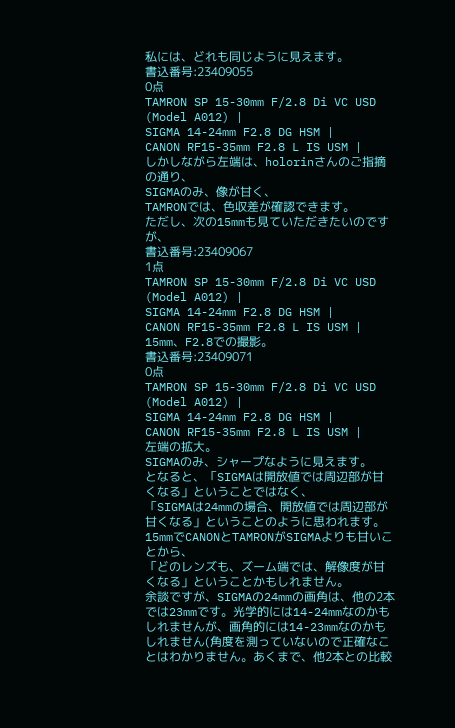私には、どれも同じように見えます。
書込番号:23409055
0点
TAMRON SP 15-30mm F/2.8 Di VC USD (Model A012) |
SIGMA 14-24mm F2.8 DG HSM |
CANON RF15-35mm F2.8 L IS USM |
しかしながら左端は、holorinさんのご指摘の通り、
SIGMAのみ、像が甘く、
TAMRONでは、色収差が確認できます。
ただし、次の15mmも見ていただきたいのですが、
書込番号:23409067
1点
TAMRON SP 15-30mm F/2.8 Di VC USD (Model A012) |
SIGMA 14-24mm F2.8 DG HSM |
CANON RF15-35mm F2.8 L IS USM |
15mm、F2.8での撮影。
書込番号:23409071
0点
TAMRON SP 15-30mm F/2.8 Di VC USD (Model A012) |
SIGMA 14-24mm F2.8 DG HSM |
CANON RF15-35mm F2.8 L IS USM |
左端の拡大。
SIGMAのみ、シャープなように見えます。
となると、「SIGMAは開放値では周辺部が甘くなる」ということではなく、
「SIGMAは24mmの場合、開放値では周辺部が甘くなる」ということのように思われます。
15mmでCANONとTAMRONがSIGMAよりも甘いことから、
「どのレンズも、ズーム端では、解像度が甘くなる」ということかもしれません。
余談ですが、SIGMAの24mmの画角は、他の2本では23mmです。光学的には14-24mmなのかもしれませんが、画角的には14-23mmなのかもしれません(角度を測っていないので正確なことはわかりません。あくまで、他2本との比較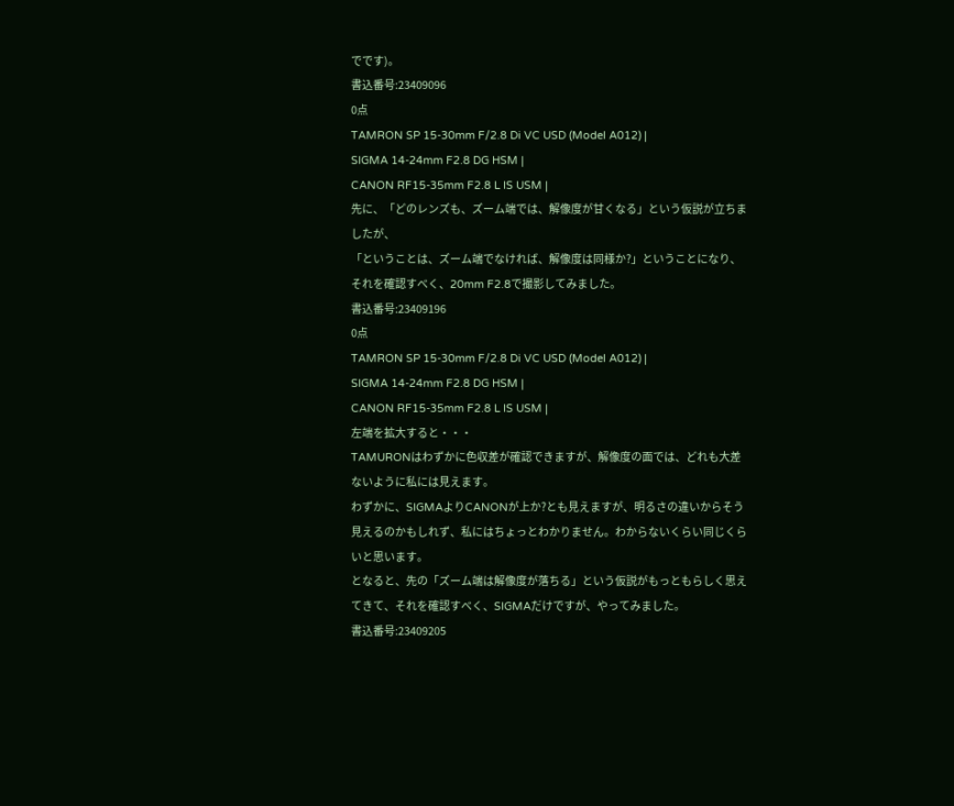でです)。
書込番号:23409096
0点
TAMRON SP 15-30mm F/2.8 Di VC USD (Model A012) |
SIGMA 14-24mm F2.8 DG HSM |
CANON RF15-35mm F2.8 L IS USM |
先に、「どのレンズも、ズーム端では、解像度が甘くなる」という仮説が立ちましたが、
「ということは、ズーム端でなければ、解像度は同様か?」ということになり、
それを確認すべく、20mm F2.8で撮影してみました。
書込番号:23409196
0点
TAMRON SP 15-30mm F/2.8 Di VC USD (Model A012) |
SIGMA 14-24mm F2.8 DG HSM |
CANON RF15-35mm F2.8 L IS USM |
左端を拡大すると・・・
TAMURONはわずかに色収差が確認できますが、解像度の面では、どれも大差ないように私には見えます。
わずかに、SIGMAよりCANONが上か?とも見えますが、明るさの違いからそう見えるのかもしれず、私にはちょっとわかりません。わからないくらい同じくらいと思います。
となると、先の「ズーム端は解像度が落ちる」という仮説がもっともらしく思えてきて、それを確認すべく、SIGMAだけですが、やってみました。
書込番号:23409205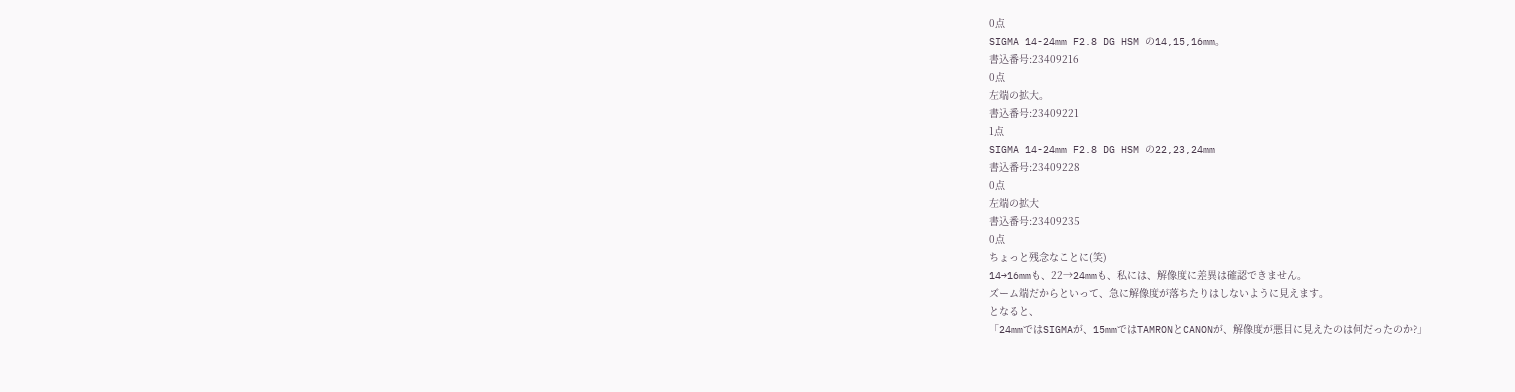0点
SIGMA 14-24mm F2.8 DG HSM の14,15,16mm。
書込番号:23409216
0点
左端の拡大。
書込番号:23409221
1点
SIGMA 14-24mm F2.8 DG HSM の22,23,24mm
書込番号:23409228
0点
左端の拡大
書込番号:23409235
0点
ちょっと残念なことに(笑)
14→16mmも、22→24mmも、私には、解像度に差異は確認できません。
ズーム端だからといって、急に解像度が落ちたりはしないように見えます。
となると、
「24mmではSIGMAが、15mmではTAMRONとCANONが、解像度が悪目に見えたのは何だったのか?」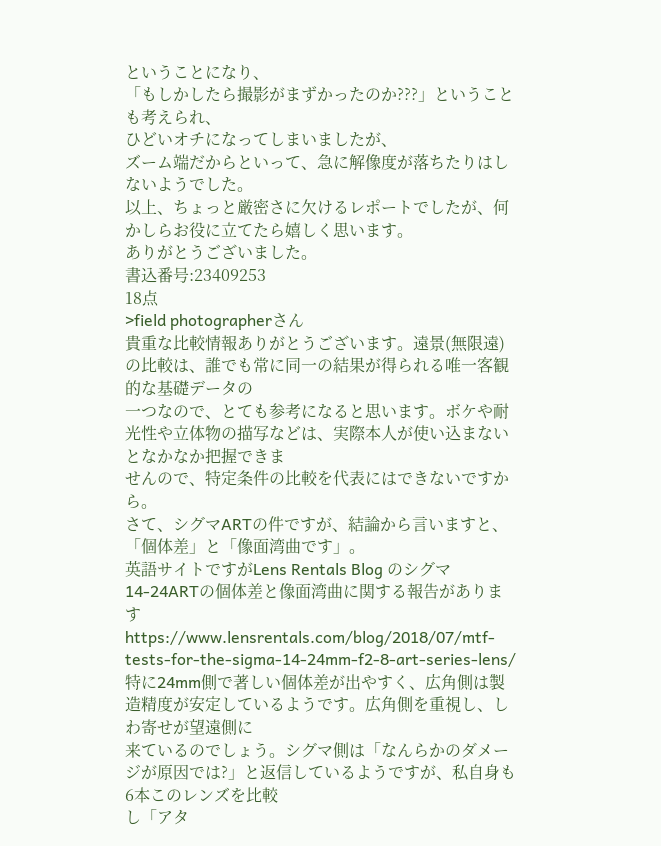ということになり、
「もしかしたら撮影がまずかったのか???」ということも考えられ、
ひどいオチになってしまいましたが、
ズーム端だからといって、急に解像度が落ちたりはしないようでした。
以上、ちょっと厳密さに欠けるレポートでしたが、何かしらお役に立てたら嬉しく思います。
ありがとうございました。
書込番号:23409253
18点
>field photographerさん
貴重な比較情報ありがとうございます。遠景(無限遠)の比較は、誰でも常に同一の結果が得られる唯一客観的な基礎データの
一つなので、とても参考になると思います。ボケや耐光性や立体物の描写などは、実際本人が使い込まないとなかなか把握できま
せんので、特定条件の比較を代表にはできないですから。
さて、シグマARTの件ですが、結論から言いますと、「個体差」と「像面湾曲です」。
英語サイトですがLens Rentals Blog のシグマ14-24ARTの個体差と像面湾曲に関する報告があります
https://www.lensrentals.com/blog/2018/07/mtf-tests-for-the-sigma-14-24mm-f2-8-art-series-lens/
特に24mm側で著しい個体差が出やすく、広角側は製造精度が安定しているようです。広角側を重視し、しわ寄せが望遠側に
来ているのでしょう。シグマ側は「なんらかのダメージが原因では?」と返信しているようですが、私自身も6本このレンズを比較
し「アタ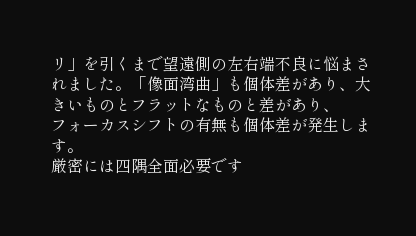リ」を引くまで望遠側の左右端不良に悩まされました。「像面湾曲」も個体差があり、大きいものとフラットなものと差があり、
フォーカスシフトの有無も個体差が発生します。
厳密には四隅全面必要です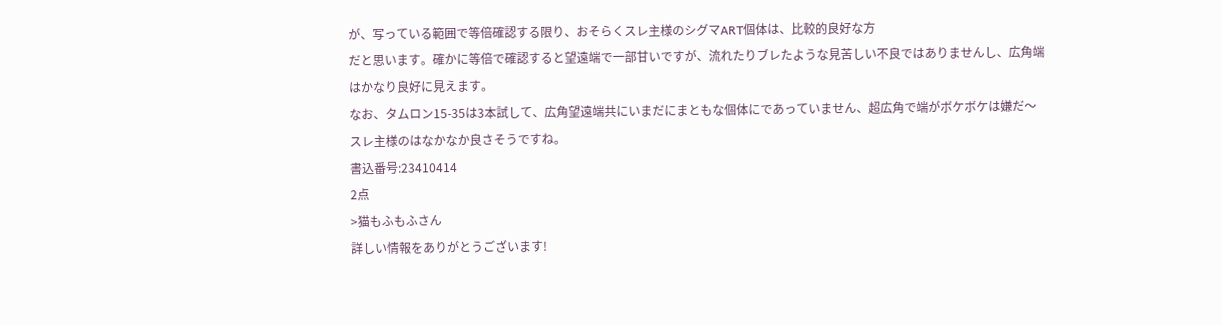が、写っている範囲で等倍確認する限り、おそらくスレ主様のシグマART個体は、比較的良好な方
だと思います。確かに等倍で確認すると望遠端で一部甘いですが、流れたりブレたような見苦しい不良ではありませんし、広角端
はかなり良好に見えます。
なお、タムロン15-35は3本試して、広角望遠端共にいまだにまともな個体にであっていません、超広角で端がボケボケは嫌だ〜
スレ主様のはなかなか良さそうですね。
書込番号:23410414
2点
>猫もふもふさん
詳しい情報をありがとうございます!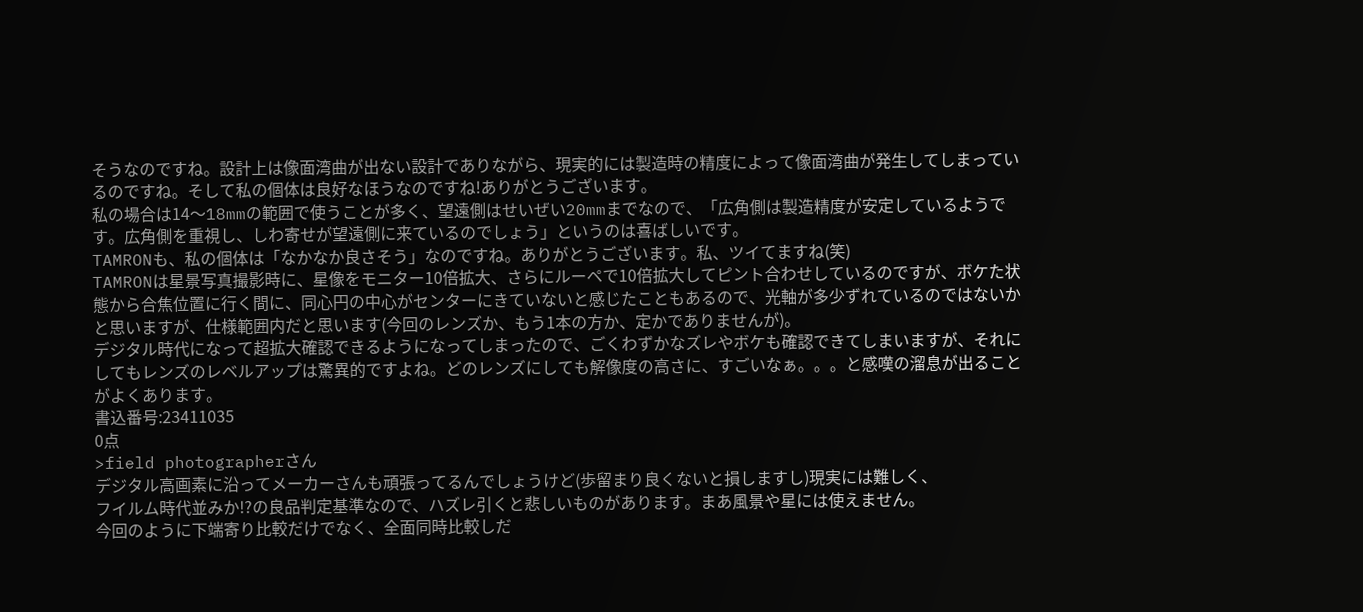そうなのですね。設計上は像面湾曲が出ない設計でありながら、現実的には製造時の精度によって像面湾曲が発生してしまっているのですね。そして私の個体は良好なほうなのですね!ありがとうございます。
私の場合は14〜18mmの範囲で使うことが多く、望遠側はせいぜい20mmまでなので、「広角側は製造精度が安定しているようです。広角側を重視し、しわ寄せが望遠側に来ているのでしょう」というのは喜ばしいです。
TAMRONも、私の個体は「なかなか良さそう」なのですね。ありがとうございます。私、ツイてますね(笑)
TAMRONは星景写真撮影時に、星像をモニター10倍拡大、さらにルーペで10倍拡大してピント合わせしているのですが、ボケた状態から合焦位置に行く間に、同心円の中心がセンターにきていないと感じたこともあるので、光軸が多少ずれているのではないかと思いますが、仕様範囲内だと思います(今回のレンズか、もう1本の方か、定かでありませんが)。
デジタル時代になって超拡大確認できるようになってしまったので、ごくわずかなズレやボケも確認できてしまいますが、それにしてもレンズのレベルアップは驚異的ですよね。どのレンズにしても解像度の高さに、すごいなぁ。。。と感嘆の溜息が出ることがよくあります。
書込番号:23411035
0点
>field photographerさん
デジタル高画素に沿ってメーカーさんも頑張ってるんでしょうけど(歩留まり良くないと損しますし)現実には難しく、
フイルム時代並みか!?の良品判定基準なので、ハズレ引くと悲しいものがあります。まあ風景や星には使えません。
今回のように下端寄り比較だけでなく、全面同時比較しだ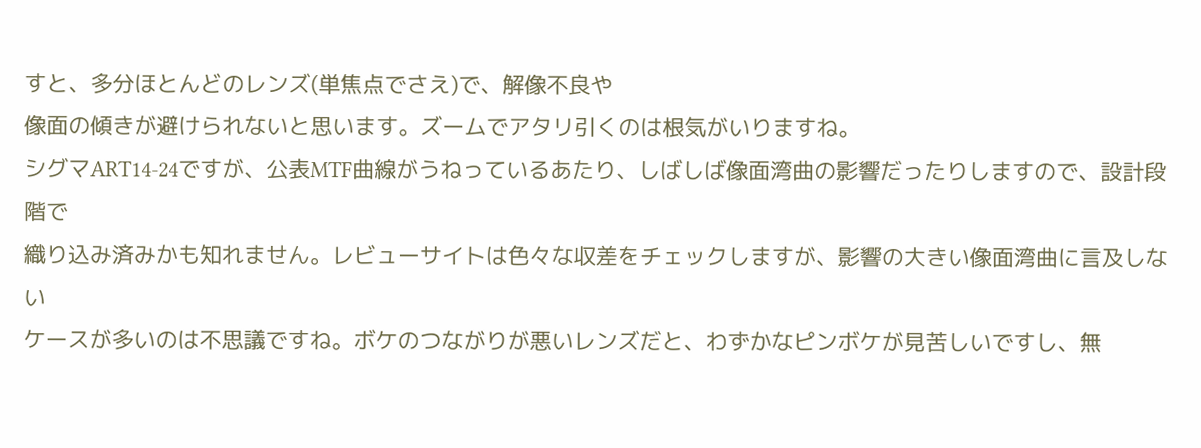すと、多分ほとんどのレンズ(単焦点でさえ)で、解像不良や
像面の傾きが避けられないと思います。ズームでアタリ引くのは根気がいりますね。
シグマART14-24ですが、公表MTF曲線がうねっているあたり、しばしば像面湾曲の影響だったりしますので、設計段階で
織り込み済みかも知れません。レビューサイトは色々な収差をチェックしますが、影響の大きい像面湾曲に言及しない
ケースが多いのは不思議ですね。ボケのつながりが悪いレンズだと、わずかなピンボケが見苦しいですし、無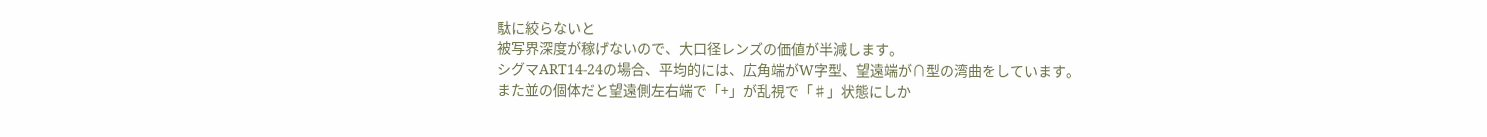駄に絞らないと
被写界深度が稼げないので、大口径レンズの価値が半減します。
シグマART14-24の場合、平均的には、広角端がW字型、望遠端が∩型の湾曲をしています。
また並の個体だと望遠側左右端で「+」が乱視で「♯」状態にしか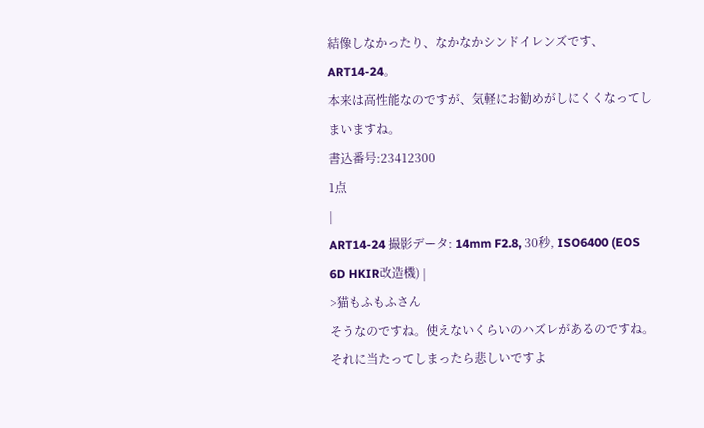結像しなかったり、なかなかシンドイレンズです、ART14-24。
本来は高性能なのですが、気軽にお勧めがしにくくなってしまいますね。
書込番号:23412300
1点
|
ART14-24 撮影データ: 14mm F2.8, 30秒, ISO6400 (EOS 6D HKIR改造機) |
>猫もふもふさん
そうなのですね。使えないくらいのハズレがあるのですね。それに当たってしまったら悲しいですよ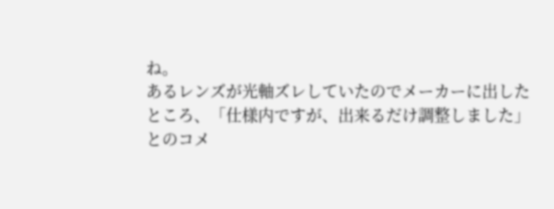ね。
あるレンズが光軸ズレしていたのでメーカーに出したところ、「仕様内ですが、出来るだけ調整しました」とのコメ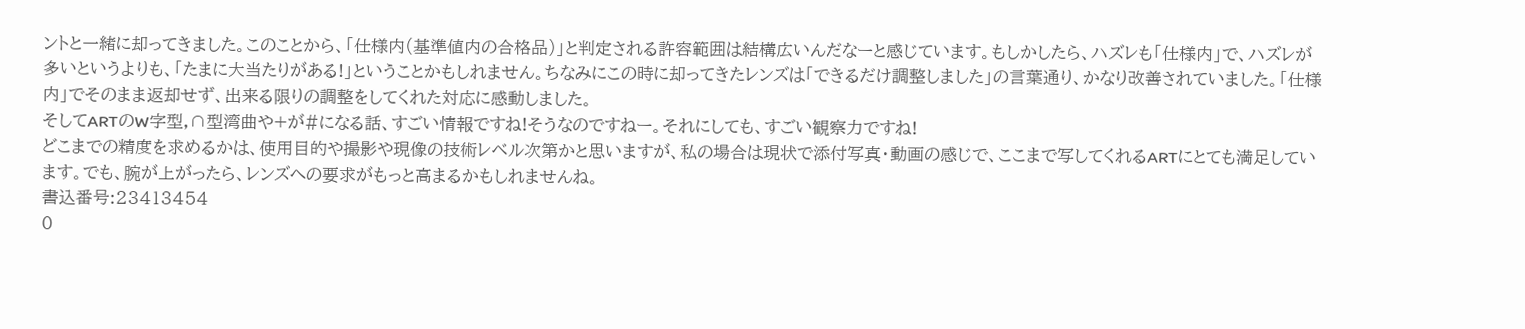ントと一緒に却ってきました。このことから、「仕様内(基準値内の合格品)」と判定される許容範囲は結構広いんだなーと感じています。もしかしたら、ハズレも「仕様内」で、ハズレが多いというよりも、「たまに大当たりがある!」ということかもしれません。ちなみにこの時に却ってきたレンズは「できるだけ調整しました」の言葉通り、かなり改善されていました。「仕様内」でそのまま返却せず、出来る限りの調整をしてくれた対応に感動しました。
そしてARTのW字型,∩型湾曲や+が#になる話、すごい情報ですね!そうなのですねー。それにしても、すごい観察力ですね!
どこまでの精度を求めるかは、使用目的や撮影や現像の技術レベル次第かと思いますが、私の場合は現状で添付写真・動画の感じで、ここまで写してくれるARTにとても満足しています。でも、腕が上がったら、レンズへの要求がもっと高まるかもしれませんね。
書込番号:23413454
0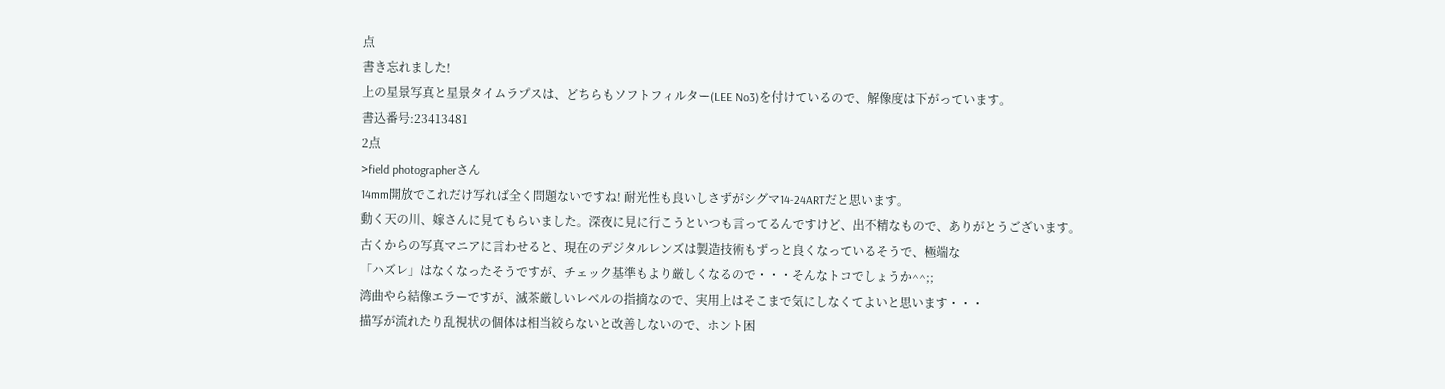点
書き忘れました!
上の星景写真と星景タイムラプスは、どちらもソフトフィルター(LEE No3)を付けているので、解像度は下がっています。
書込番号:23413481
2点
>field photographerさん
14mm開放でこれだけ写れば全く問題ないですね! 耐光性も良いしさずがシグマ14-24ARTだと思います。
動く天の川、嫁さんに見てもらいました。深夜に見に行こうといつも言ってるんですけど、出不精なもので、ありがとうございます。
古くからの写真マニアに言わせると、現在のデジタルレンズは製造技術もずっと良くなっているそうで、極端な
「ハズレ」はなくなったそうですが、チェック基準もより厳しくなるので・・・そんなトコでしょうか^^;;
湾曲やら結像エラーですが、滅茶厳しいレベルの指摘なので、実用上はそこまで気にしなくてよいと思います・・・
描写が流れたり乱視状の個体は相当絞らないと改善しないので、ホント困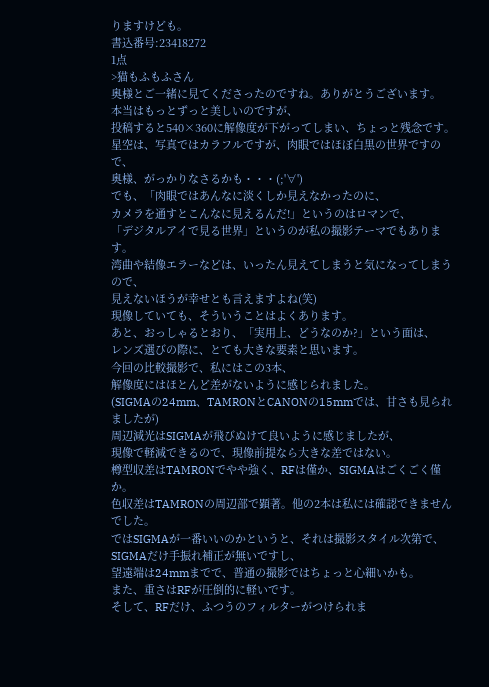りますけども。
書込番号:23418272
1点
>猫もふもふさん
奥様とご一緒に見てくださったのですね。ありがとうございます。
本当はもっとずっと美しいのですが、
投稿すると540×360に解像度が下がってしまい、ちょっと残念です。
星空は、写真ではカラフルですが、肉眼ではほぼ白黒の世界ですので、
奥様、がっかりなさるかも・・・(;'∀')
でも、「肉眼ではあんなに淡くしか見えなかったのに、
カメラを通すとこんなに見えるんだ!」というのはロマンで、
「デジタルアイで見る世界」というのが私の撮影テーマでもあります。
湾曲や結像エラーなどは、いったん見えてしまうと気になってしまうので、
見えないほうが幸せとも言えますよね(笑)
現像していても、そういうことはよくあります。
あと、おっしゃるとおり、「実用上、どうなのか?」という面は、
レンズ選びの際に、とても大きな要素と思います。
今回の比較撮影で、私にはこの3本、
解像度にはほとんど差がないように感じられました。
(SIGMAの24mm、TAMRONとCANONの15mmでは、甘さも見られましたが)
周辺減光はSIGMAが飛びぬけて良いように感じましたが、
現像で軽減できるので、現像前提なら大きな差ではない。
樽型収差はTAMRONでやや強く、RFは僅か、SIGMAはごくごく僅か。
色収差はTAMRONの周辺部で顕著。他の2本は私には確認できませんでした。
ではSIGMAが一番いいのかというと、それは撮影スタイル次第で、
SIGMAだけ手振れ補正が無いですし、
望遠端は24mmまでで、普通の撮影ではちょっと心細いかも。
また、重さはRFが圧倒的に軽いです。
そして、RFだけ、ふつうのフィルターがつけられま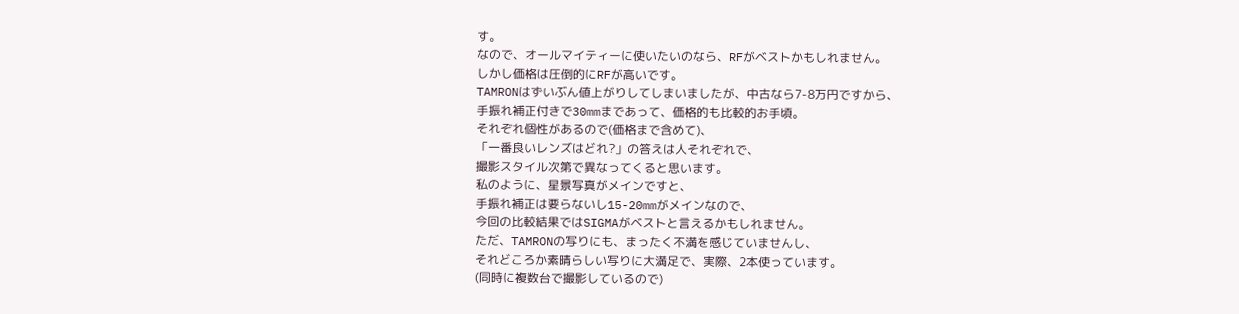す。
なので、オールマイティーに使いたいのなら、RFがベストかもしれません。
しかし価格は圧倒的にRFが高いです。
TAMRONはずいぶん値上がりしてしまいましたが、中古なら7-8万円ですから、
手振れ補正付きで30mmまであって、価格的も比較的お手頃。
それぞれ個性があるので(価格まで含めて)、
「一番良いレンズはどれ?」の答えは人それぞれで、
撮影スタイル次第で異なってくると思います。
私のように、星景写真がメインですと、
手振れ補正は要らないし15-20mmがメインなので、
今回の比較結果ではSIGMAがベストと言えるかもしれません。
ただ、TAMRONの写りにも、まったく不満を感じていませんし、
それどころか素晴らしい写りに大満足で、実際、2本使っています。
(同時に複数台で撮影しているので)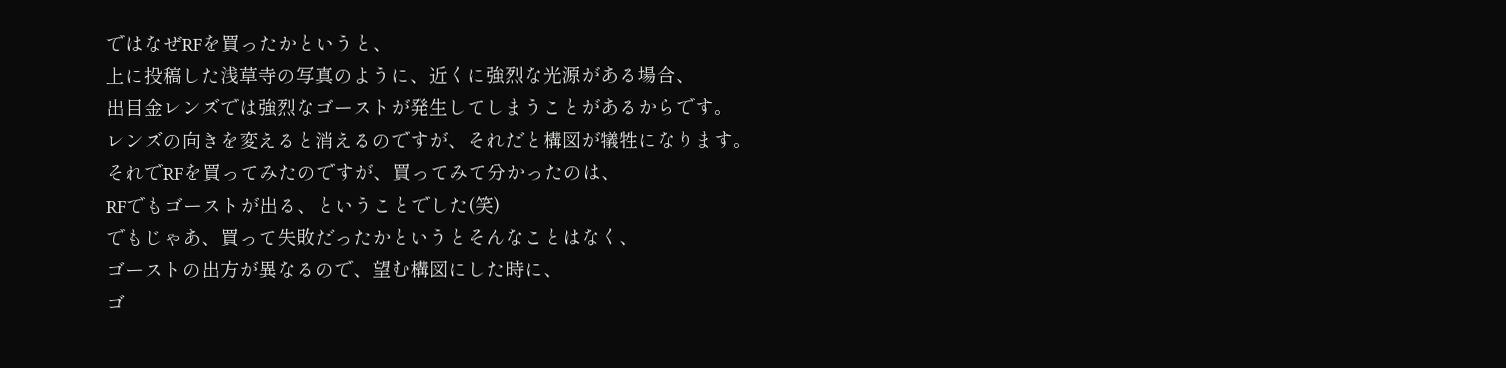ではなぜRFを買ったかというと、
上に投稿した浅草寺の写真のように、近くに強烈な光源がある場合、
出目金レンズでは強烈なゴーストが発生してしまうことがあるからです。
レンズの向きを変えると消えるのですが、それだと構図が犠牲になります。
それでRFを買ってみたのですが、買ってみて分かったのは、
RFでもゴーストが出る、ということでした(笑)
でもじゃあ、買って失敗だったかというとそんなことはなく、
ゴーストの出方が異なるので、望む構図にした時に、
ゴ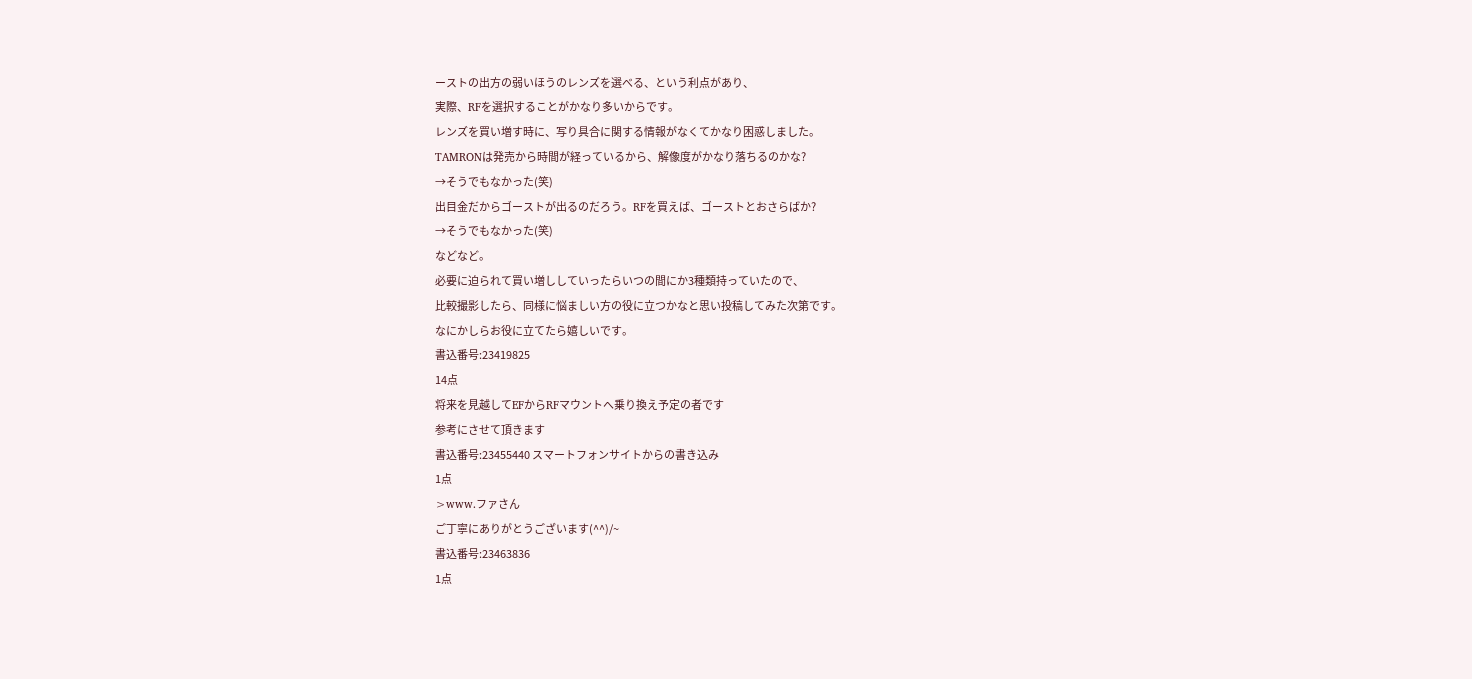ーストの出方の弱いほうのレンズを選べる、という利点があり、
実際、RFを選択することがかなり多いからです。
レンズを買い増す時に、写り具合に関する情報がなくてかなり困惑しました。
TAMRONは発売から時間が経っているから、解像度がかなり落ちるのかな?
→そうでもなかった(笑)
出目金だからゴーストが出るのだろう。RFを買えば、ゴーストとおさらばか?
→そうでもなかった(笑)
などなど。
必要に迫られて買い増ししていったらいつの間にか3種類持っていたので、
比較撮影したら、同様に悩ましい方の役に立つかなと思い投稿してみた次第です。
なにかしらお役に立てたら嬉しいです。
書込番号:23419825
14点
将来を見越してEFからRFマウントへ乗り換え予定の者です
参考にさせて頂きます
書込番号:23455440 スマートフォンサイトからの書き込み
1点
>www.ファさん
ご丁寧にありがとうございます(^^)/~
書込番号:23463836
1点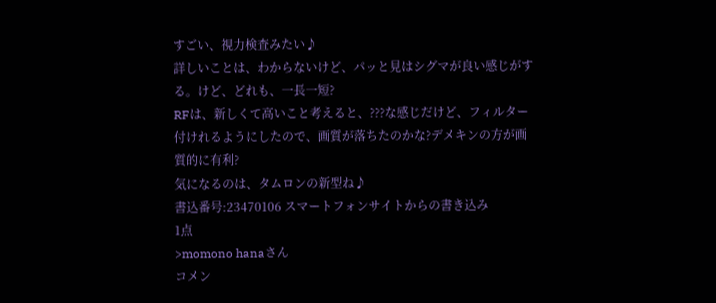すごい、視力検査みたい♪
詳しいことは、わからないけど、パッと見はシグマが良い感じがする。けど、どれも、一長一短?
RFは、新しくて高いこと考えると、???な感じだけど、フィルター付けれるようにしたので、画質が落ちたのかな?デメキンの方が画質的に有利?
気になるのは、タムロンの新型ね♪
書込番号:23470106 スマートフォンサイトからの書き込み
1点
>momono hanaさん
コメン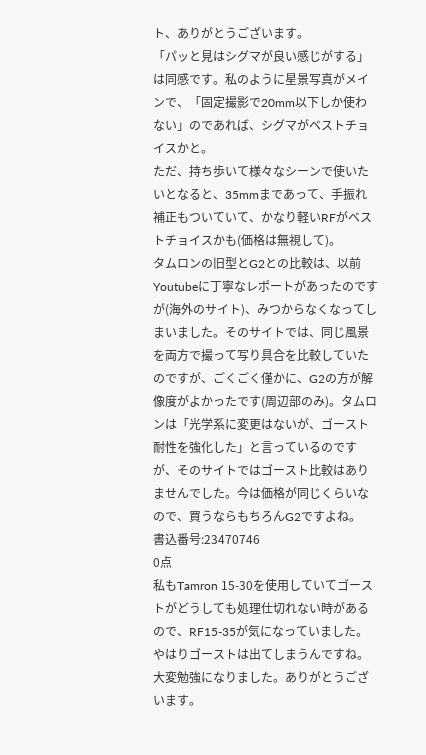ト、ありがとうございます。
「パッと見はシグマが良い感じがする」は同感です。私のように星景写真がメインで、「固定撮影で20mm以下しか使わない」のであれば、シグマがベストチョイスかと。
ただ、持ち歩いて様々なシーンで使いたいとなると、35mmまであって、手振れ補正もついていて、かなり軽いRFがベストチョイスかも(価格は無視して)。
タムロンの旧型とG2との比較は、以前Youtubeに丁寧なレポートがあったのですが(海外のサイト)、みつからなくなってしまいました。そのサイトでは、同じ風景を両方で撮って写り具合を比較していたのですが、ごくごく僅かに、G2の方が解像度がよかったです(周辺部のみ)。タムロンは「光学系に変更はないが、ゴースト耐性を強化した」と言っているのですが、そのサイトではゴースト比較はありませんでした。今は価格が同じくらいなので、買うならもちろんG2ですよね。
書込番号:23470746
0点
私もTamron 15-30を使用していてゴーストがどうしても処理仕切れない時があるので、RF15-35が気になっていました。
やはりゴーストは出てしまうんですね。大変勉強になりました。ありがとうございます。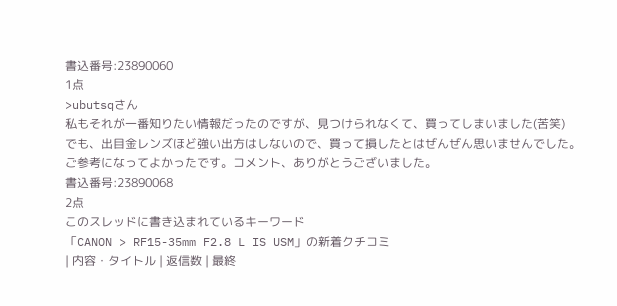書込番号:23890060
1点
>ubutsqさん
私もそれが一番知りたい情報だったのですが、見つけられなくて、買ってしまいました(苦笑)
でも、出目金レンズほど強い出方はしないので、買って損したとはぜんぜん思いませんでした。
ご参考になってよかったです。コメント、ありがとうございました。
書込番号:23890068
2点
このスレッドに書き込まれているキーワード
「CANON > RF15-35mm F2.8 L IS USM」の新着クチコミ
| 内容・タイトル | 返信数 | 最終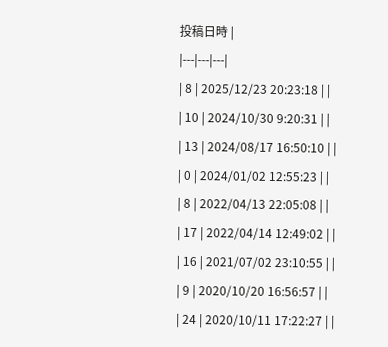投稿日時 |
|---|---|---|
| 8 | 2025/12/23 20:23:18 | |
| 10 | 2024/10/30 9:20:31 | |
| 13 | 2024/08/17 16:50:10 | |
| 0 | 2024/01/02 12:55:23 | |
| 8 | 2022/04/13 22:05:08 | |
| 17 | 2022/04/14 12:49:02 | |
| 16 | 2021/07/02 23:10:55 | |
| 9 | 2020/10/20 16:56:57 | |
| 24 | 2020/10/11 17:22:27 | |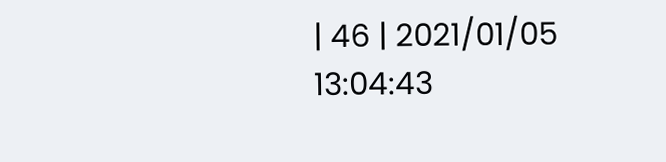| 46 | 2021/01/05 13:04:43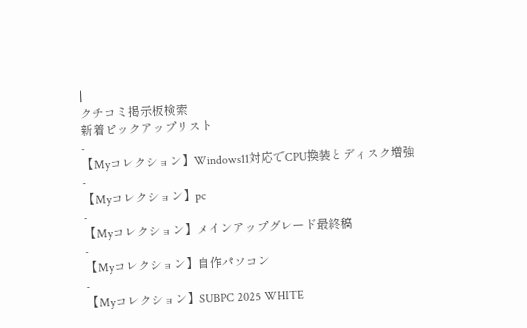|
クチコミ掲示板検索
新着ピックアップリスト
-
【Myコレクション】Windows11対応でCPU換装とディスク増強
-
【Myコレクション】pc
-
【Myコレクション】メインアップグレード最終稿
-
【Myコレクション】自作パソコン
-
【Myコレクション】SUBPC 2025 WHITE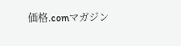価格.comマガジン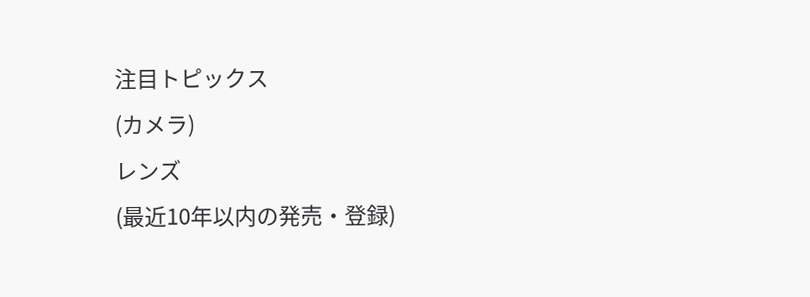注目トピックス
(カメラ)
レンズ
(最近10年以内の発売・登録)